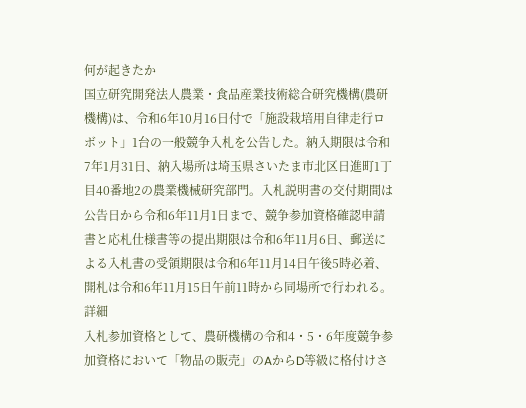何が起きたか
国立研究開発法人農業・食品産業技術総合研究機構(農研機構)は、令和6年10月16日付で「施設栽培用自律走行ロボット」1台の一般競争入札を公告した。納入期限は令和7年1月31日、納入場所は埼玉県さいたま市北区日進町1丁目40番地2の農業機械研究部門。入札説明書の交付期間は公告日から令和6年11月1日まで、競争参加資格確認申請書と応札仕様書等の提出期限は令和6年11月6日、郵送による入札書の受領期限は令和6年11月14日午後5時必着、開札は令和6年11月15日午前11時から同場所で行われる。
詳細
入札参加資格として、農研機構の令和4・5・6年度競争参加資格において「物品の販売」のAからD等級に格付けさ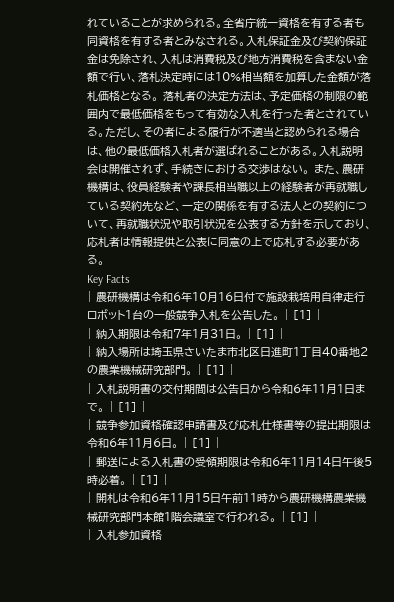れていることが求められる。全省庁統一資格を有する者も同資格を有する者とみなされる。入札保証金及び契約保証金は免除され、入札は消費税及び地方消費税を含まない金額で行い、落札決定時には10%相当額を加算した金額が落札価格となる。 落札者の決定方法は、予定価格の制限の範囲内で最低価格をもって有効な入札を行った者とされている。ただし、その者による履行が不適当と認められる場合は、他の最低価格入札者が選ばれることがある。入札説明会は開催されず、手続きにおける交渉はない。 また、農研機構は、役員経験者や課長相当職以上の経験者が再就職している契約先など、一定の関係を有する法人との契約について、再就職状況や取引状況を公表する方針を示しており、応札者は情報提供と公表に同意の上で応札する必要がある。
Key Facts
| 農研機構は令和6年10月16日付で施設栽培用自律走行ロボット1台の一般競争入札を公告した。 | [1] |
| 納入期限は令和7年1月31日。 | [1] |
| 納入場所は埼玉県さいたま市北区日進町1丁目40番地2の農業機械研究部門。 | [1] |
| 入札説明書の交付期間は公告日から令和6年11月1日まで。 | [1] |
| 競争参加資格確認申請書及び応札仕様書等の提出期限は令和6年11月6日。 | [1] |
| 郵送による入札書の受領期限は令和6年11月14日午後5時必着。 | [1] |
| 開札は令和6年11月15日午前11時から農研機構農業機械研究部門本館1階会議室で行われる。 | [1] |
| 入札参加資格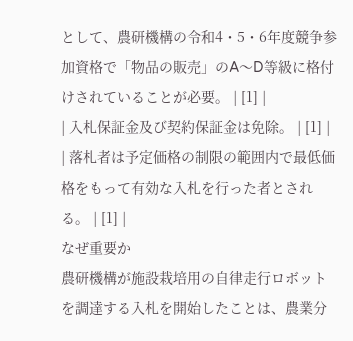として、農研機構の令和4・5・6年度競争参加資格で「物品の販売」のA〜D等級に格付けされていることが必要。 | [1] |
| 入札保証金及び契約保証金は免除。 | [1] |
| 落札者は予定価格の制限の範囲内で最低価格をもって有効な入札を行った者とされる。 | [1] |
なぜ重要か
農研機構が施設栽培用の自律走行ロボットを調達する入札を開始したことは、農業分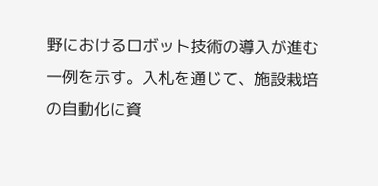野におけるロボット技術の導入が進む一例を示す。入札を通じて、施設栽培の自動化に資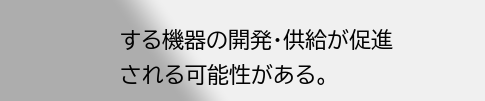する機器の開発・供給が促進される可能性がある。